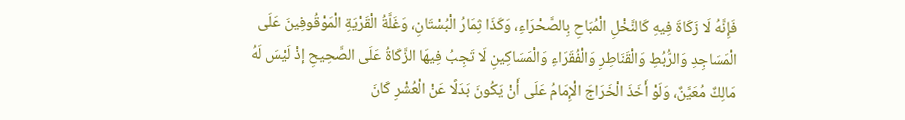فَإِنَّهُ لَا زَكَاةَ فِيهِ كَالنَّخْلِ الْمُبَاحِ بِالصَّحْرَاءِ، وَكَذَا ثِمَارُ الْبُسْتَانِ، وَغَلَّةُ الْقَرْيَةِ الْمَوْقُوفِينَ عَلَى الْمَسَاجِدِ وَالرُّبُطِ وَالْقَنَاطِرِ وَالْفُقَرَاءِ وَالْمَسَاكِينِ لَا تَجِبُ فِيهَا الزَّكَاةُ عَلَى الصَّحِيحِ إذْ لَيْسَ لَهُ مَالِكٌ مُعَيَّنٌ، وَلَوْ أَخَذَ الْخَرَاجَ الْإِمَامُ عَلَى أَنْ يَكُونَ بَدَلًا عَنْ الْعُشْرِ كَانَ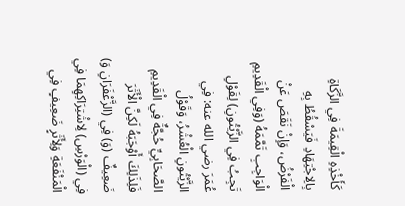كَأَخْذِهِ الْقِيمَةَ فِي الزَّكَاةِ بِالِاجْتِهَادِ فَيَسْقُطُ بِهِ الْفَرْضُ، وَإِنْ نَقَصَ عَنْ الْوَاجِبِ تَمَّمَهُ (وَفِي الْقَدِيمِ تَجِبُ فِي الزَّيْتُونِ) لِقَوْلِ عُمَرَ رضي الله عنه: فِي الزَّيْتُونِ الْعُشْرُ، وَقَوْلُ الصَّحَابِيِّ حُجَّةٌ فِي الْقَدِيمِ فَلِذَلِكَ أَوْجَبَهُ لَكِنَّ الْأَثَرَ ضَعِيفٌ (وَ) فِي (الزَّعْفَرَانِ وَ) فِي (الْوَرْسِ) لِاشْتِرَاكِهِمَا فِي الْمَنْفَعَةِ وَلِأَثَرٍ ضَعِيفٍ فِي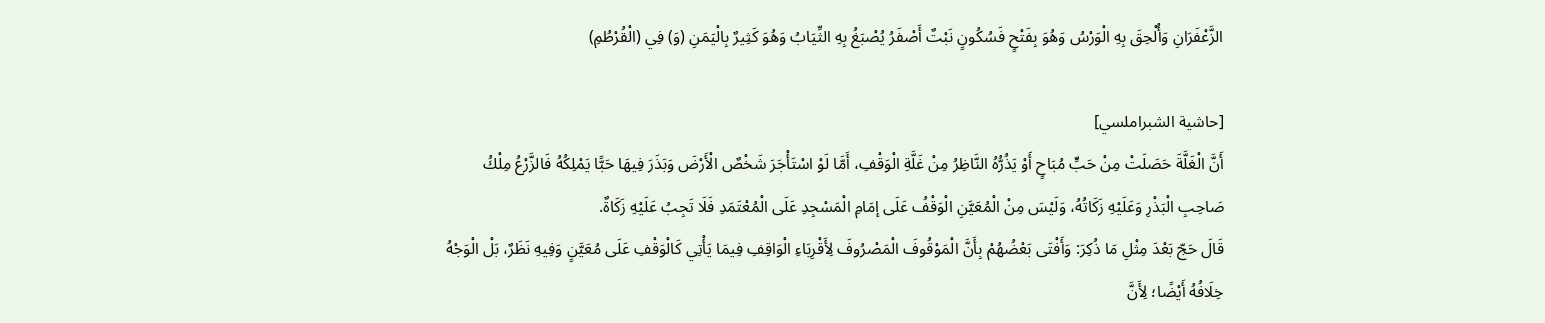الزَّعْفَرَانِ وَأُلْحِقَ بِهِ الْوَرْسُ وَهُوَ بِفَتْحٍ فَسُكُونٍ نَبْتٌ أَصْفَرُ يُصْبَغُ بِهِ الثِّيَابُ وَهُوَ كَثِيرٌ بِالْيَمَنِ (وَ) فِي (الْقُرْطُمِ)

[حاشية الشبراملسي]
أَنَّ الْغَلَّةَ حَصَلَتْ مِنْ حَبٍّ مُبَاحٍ أَوْ يَذُرُّهُ النَّاظِرُ مِنْ غَلَّةِ الْوَقْفِ، أَمَّا لَوْ اسْتَأْجَرَ شَخْصٌ الْأَرْضَ وَبَذَرَ فِيهَا حَبًّا يَمْلِكُهُ فَالزَّرْعُ مِلْكُ صَاحِبِ الْبَذْرِ وَعَلَيْهِ زَكَاتُهُ، وَلَيْسَ مِنْ الْمُعَيَّنِ الْوَقْفُ عَلَى إمَامِ الْمَسْجِدِ عَلَى الْمُعْتَمَدِ فَلَا تَجِبُ عَلَيْهِ زَكَاةٌ.
قَالَ حَجّ بَعْدَ مِثْلِ مَا ذُكِرَ: وَأَفْتَى بَعْضُهُمْ بِأَنَّ الْمَوْقُوفَ الْمَصْرُوفَ لِأَقْرِبَاءِ الْوَاقِفِ فِيمَا يَأْتِي كَالْوَقْفِ عَلَى مُعَيَّنٍ وَفِيهِ نَظَرٌ، بَلْ الْوَجْهُ خِلَافُهُ أَيْضًا؛ لِأَنَّ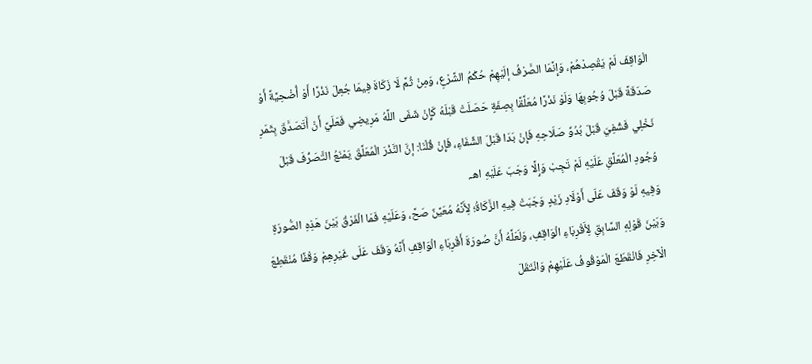الْوَاقِفَ لَمْ يَقْصِدْهُمْ، وَإِنَّمَا الصَّرْفُ إلَيْهِمْ حُكْمُ الشَّرْعِ، وَمِنْ ثُمَّ لَا زَكَاةَ فِيمَا جُعِلَ نَذْرًا أَوْ أُضْحِيَّةً أَوْ صَدَقَةً قَبْلَ وُجُوبِهَا وَلَوْ نَذْرًا مُعَلَّقًا بِصِفَةٍ حَصَلَتْ قَبْلَهُ كَإِنْ شَفَى اللَّهُ مَرِيضِي فَعَلَيَّ أَنْ أَتَصَدَّقَ بِثَمَرِ نَخْلِي فَشُفِيَ قَبْلَ بُدُوِّ صَلَاحِهِ فَإِنْ بَدَا قَبْلَ الشِّفَاءِ، فَإِنْ قُلْنَا: إنَّ النَّذْرَ الْمُعَلَّقَ يَمْنَعُ التَّصَرُّفَ قَبْلَ وُجُودِ الْمُعَلَّقِ عَلَيْهِ لَمْ تَجِبْ وَإِلَّا وَجَبَ عَلَيْهِ اهـ.
وَفِيهِ لَوْ وَقَفَ عَلَى أَوْلَادِ زَيْدٍ وَجَبَتْ فِيهِ الزَّكَاةُ؛ لِأَنَّهُ مُعَيَّنٌ صَحَّ، وَعَلَيْهِ فَمَا الْفَرْقُ بَيْنَ هَذِهِ الصُّورَةِ وَبَيْنَ قَوْلِهِ السَّابِقِ لِأَقْرِبَاءِ الْوَاقِفِ، وَلَعَلَّهُ أَنَّ صُورَةَ أَقْرِبَاءِ الْوَاقِفِ أَنَّهُ وَقَفَ عَلَى غَيْرِهِمْ وَقْفًا مُنْقَطِعَ الْآخِرِ فَانْقَطَعَ الْمَوْقُوفُ عَلَيْهِمْ وَانْتَقَلَ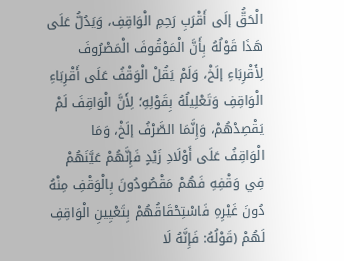الْحَقُّ إلَى أَقْرَبِ رَحِمِ الْوَاقِفِ، وَيَدُلُّ عَلَى هَذَا قَوْلُهُ بِأَنَّ الْمَوْقُوفَ الْمَصْرُوفَ لِأَقْرِبَاءِ إلَخْ، وَلَمْ يَقُلْ الْوَقْفُ عَلَى أَقْرِبَاءِ الْوَاقِفِ وَتَعْلِيلُهُ بِقَوْلِهِ؛ لِأَنَّ الْوَاقِفَ لَمْ يَقْصِدْهُمْ، وَإِنَّمَا الصَّرْفُ إلَخْ، وَمَا الْوَاقِفُ عَلَى أَوْلَادِ زَيْدٍ فَإِنَّهُمْ عَيَّنَهُمْ فِي وَقْفِهِ فَهُمْ مَقْصُودُونَ بِالْوَقْفِ مِنْهُ دُونَ غَيْرِهِ فَاسْتِحْقَاقُهُمْ بِتَعْيِينِ الْوَاقِفِ لَهُمْ (قَوْلُهُ: فَإِنَّهُ لَا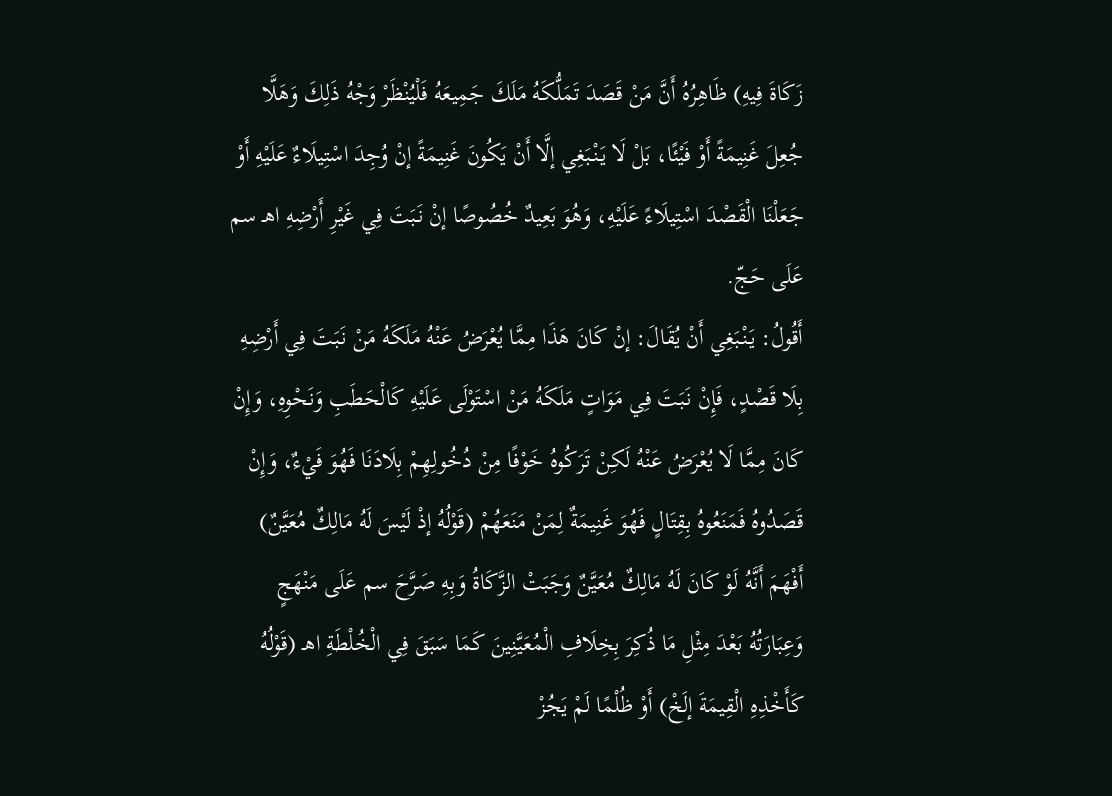زَكَاةَ فِيهِ) ظَاهِرُهُ أَنَّ مَنْ قَصَدَ تَمَلُّكَهُ مَلَكَ جَمِيعَهُ فَلْيُنْظَرْ وَجْهُ ذَلِكَ وَهَلَّا جُعِلَ غَنِيمَةً أَوْ فَيْئًا، بَلْ لَا يَنْبَغِي إلَّا أَنْ يَكُونَ غَنِيمَةً إنْ وُجِدَ اسْتِيلَاءٌ عَلَيْهِ أَوْ جَعَلْنَا الْقَصْدَ اسْتِيلَاءً عَلَيْهِ، وَهُوَ بَعِيدٌ خُصُوصًا إنْ نَبَتَ فِي غَيْرِ أَرْضِهِ اهـ سم عَلَى حَجّ.
أَقُولُ: يَنْبَغِي أَنْ يُقَالَ: إنْ كَانَ هَذَا مِمَّا يُعْرَضُ عَنْهُ مَلَكَهُ مَنْ نَبَتَ فِي أَرْضِهِ بِلَا قَصْدٍ، فَإِنْ نَبَتَ فِي مَوَاتٍ مَلَكَهُ مَنْ اسْتَوْلَى عَلَيْهِ كَالْحَطَبِ وَنَحْوِهِ، وَإِنْ كَانَ مِمَّا لَا يُعْرَضُ عَنْهُ لَكِنْ تَرَكُوهُ خَوْفًا مِنْ دُخُولِهِمْ بِلَادَنَا فَهُوَ فَيْءٌ، وَإِنْ قَصَدُوهُ فَمَنَعُوهُ بِقِتَالٍ فَهُوَ غَنِيمَةٌ لِمَنْ مَنَعَهُمْ (قَوْلُهُ إذْ لَيْسَ لَهُ مَالِكٌ مُعَيَّنٌ) أَفْهَمَ أَنَّهُ لَوْ كَانَ لَهُ مَالِكٌ مُعَيَّنٌ وَجَبَتْ الزَّكَاةُ وَبِهِ صَرَّحَ سم عَلَى مَنْهَجٍ وَعِبَارَتُهُ بَعْدَ مِثْلِ مَا ذُكِرَ بِخِلَافِ الْمُعَيَّنِينَ كَمَا سَبَقَ فِي الْخُلْطَةِ اهـ (قَوْلُهُ كَأَخْذِهِ الْقِيمَةَ إلَخْ) أَوْ ظُلْمًا لَمْ يَجُزْ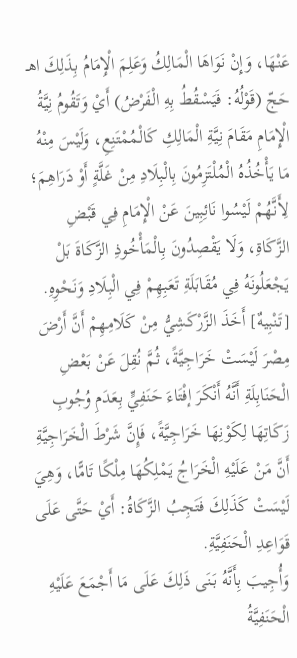عَنْهَا، وَإِنْ نَوَاهَا الْمَالِكُ وَعَلِمَ الْإِمَامُ بِذَلِكَ اهـ حَجّ (قَوْلُهُ: فَيَسْقُطُ بِهِ الْفَرْضُ) أَيْ وَتَقُومُ نِيَّةُ الْإِمَامِ مَقَامَ نِيَّةِ الْمَالِكِ كَالْمُمْتَنِعِ، وَلَيْسَ مِنْهُ مَا يَأْخُذُهُ الْمُلْتَزِمُونَ بِالْبِلَادِ مِنْ غَلَّةٍ أَوْ دَرَاهِمَ؛ لِأَنَّهُمْ لَيْسُوا نَائِبِينَ عَنْ الْإِمَامِ فِي قَبْضِ الزَّكَاةِ، وَلَا يَقْصِدُونَ بِالْمَأْخُوذِ الزَّكَاةَ بَلْ يَجْعَلُونَهُ فِي مُقَابَلَةِ تَعَبِهِمْ فِي الْبِلَادِ وَنَحْوِهِ.
[تَنْبِيهٌ] أَخَذَ الزَّرْكَشِيُّ مِنْ كَلَامِهِمْ أَنَّ أَرْضَ مِصْرَ لَيْسَتْ خَرَاجِيَّةً، ثُمَّ نُقِلَ عَنْ بَعْضِ الْحَنَابِلَةِ أَنَّهُ أَنْكَرَ إفْتَاءَ حَنَفِيٍّ بِعَدَمِ وُجُوبِ زَكَاتِهَا لِكَوْنِهَا خَرَاجِيَّةً، فَإِنَّ شَرْطَ الْخَرَاجِيَّةِ أَنَّ مَنْ عَلَيْهِ الْخَرَاجُ يَمْلِكُهَا مِلْكًا تَامًّا، وَهِيَ لَيْسَتْ كَذَلِكَ فَتَجِبُ الزَّكَاةُ: أَيْ حَتَّى عَلَى قَوَاعِدِ الْحَنَفِيَّةِ.
وَأُجِيبَ بِأَنَّهُ بَنَى ذَلِكَ عَلَى مَا أَجْمَعَ عَلَيْهِ الْحَنَفِيَّةُ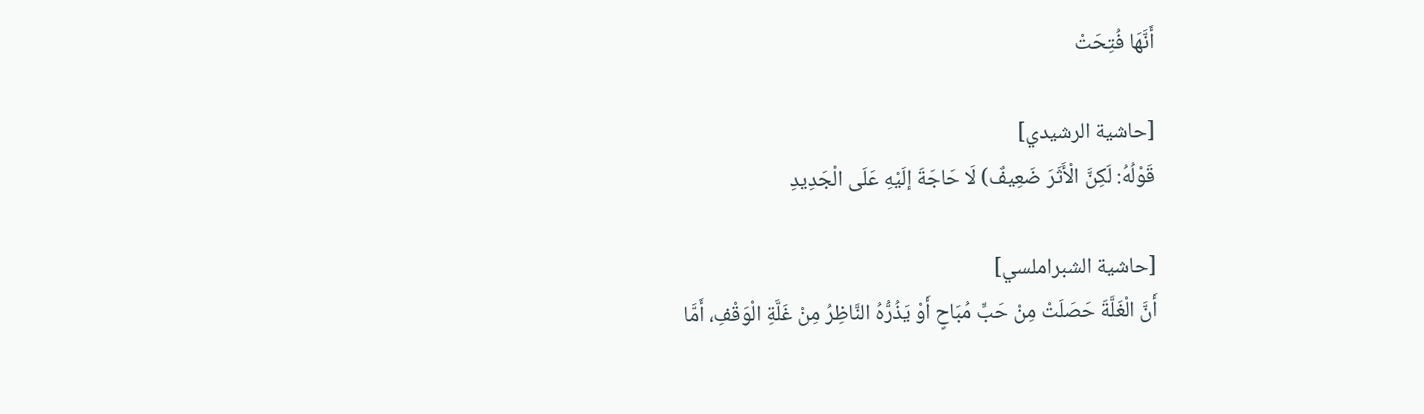أَنَّهَا فُتِحَتْ

[حاشية الرشيدي]
قَوْلُهُ: لَكِنَّ الْأَثَرَ ضَعِيفٌ) لَا حَاجَةَ إلَيْهِ عَلَى الْجَدِيدِ

[حاشية الشبراملسي]
أَنَّ الْغَلَّةَ حَصَلَتْ مِنْ حَبٍّ مُبَاحٍ أَوْ يَذُرُّهُ النَّاظِرُ مِنْ غَلَّةِ الْوَقْفِ، أَمَّا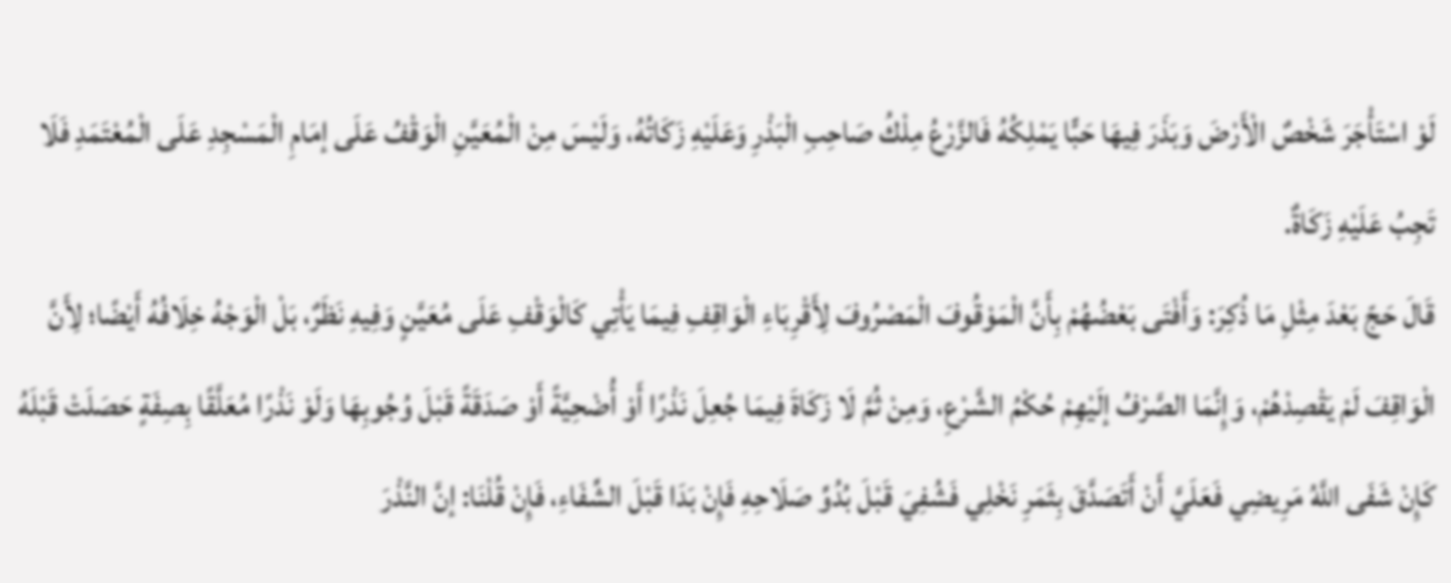لَوْ اسْتَأْجَرَ شَخْصٌ الْأَرْضَ وَبَذَرَ فِيهَا حَبًّا يَمْلِكُهُ فَالزَّرْعُ مِلْكُ صَاحِبِ الْبَذْرِ وَعَلَيْهِ زَكَاتُهُ، وَلَيْسَ مِنْ الْمُعَيَّنِ الْوَقْفُ عَلَى إمَامِ الْمَسْجِدِ عَلَى الْمُعْتَمَدِ فَلَا تَجِبُ عَلَيْهِ زَكَاةٌ.
قَالَ حَجّ بَعْدَ مِثْلِ مَا ذُكِرَ: وَأَفْتَى بَعْضُهُمْ بِأَنَّ الْمَوْقُوفَ الْمَصْرُوفَ لِأَقْرِبَاءِ الْوَاقِفِ فِيمَا يَأْتِي كَالْوَقْفِ عَلَى مُعَيَّنٍ وَفِيهِ نَظَرٌ، بَلْ الْوَجْهُ خِلَافُهُ أَيْضًا؛ لِأَنَّ الْوَاقِفَ لَمْ يَقْصِدْهُمْ، وَإِنَّمَا الصَّرْفُ إلَيْهِمْ حُكْمُ الشَّرْعِ، وَمِنْ ثُمَّ لَا زَكَاةَ فِيمَا جُعِلَ نَذْرًا أَوْ أُضْحِيَّةً أَوْ صَدَقَةً قَبْلَ وُجُوبِهَا وَلَوْ نَذْرًا مُعَلَّقًا بِصِفَةٍ حَصَلَتْ قَبْلَهُ كَإِنْ شَفَى اللَّهُ مَرِيضِي فَعَلَيَّ أَنْ أَتَصَدَّقَ بِثَمَرِ نَخْلِي فَشُفِيَ قَبْلَ بُدُوِّ صَلَاحِهِ فَإِنْ بَدَا قَبْلَ الشِّفَاءِ، فَإِنْ قُلْنَا: إنَّ النَّذْرَ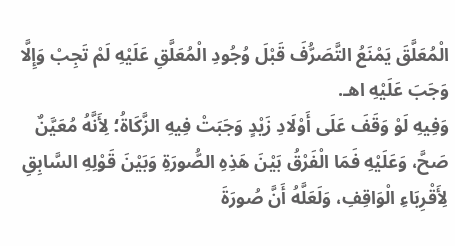الْمُعَلَّقَ يَمْنَعُ التَّصَرُّفَ قَبْلَ وُجُودِ الْمُعَلَّقِ عَلَيْهِ لَمْ تَجِبْ وَإِلَّا وَجَبَ عَلَيْهِ اهـ.
وَفِيهِ لَوْ وَقَفَ عَلَى أَوْلَادِ زَيْدٍ وَجَبَتْ فِيهِ الزَّكَاةُ؛ لِأَنَّهُ مُعَيَّنٌ صَحَّ، وَعَلَيْهِ فَمَا الْفَرْقُ بَيْنَ هَذِهِ الصُّورَةِ وَبَيْنَ قَوْلِهِ السَّابِقِ لِأَقْرِبَاءِ الْوَاقِفِ، وَلَعَلَّهُ أَنَّ صُورَةَ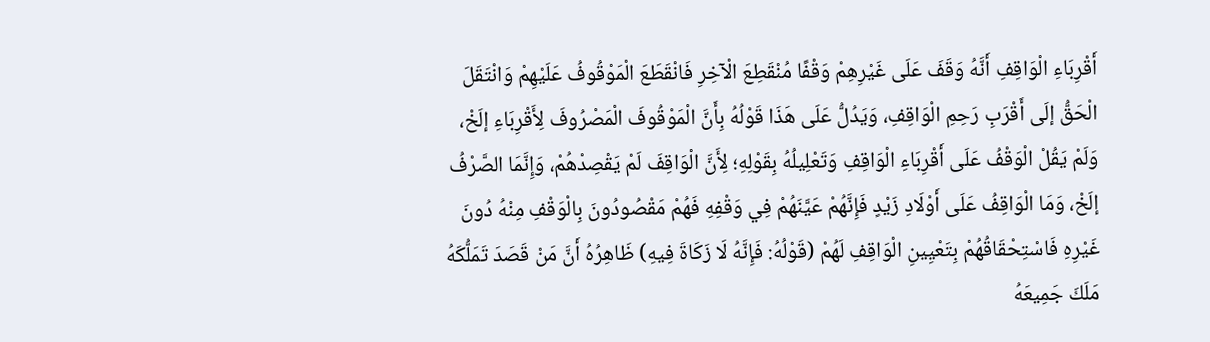أَقْرِبَاءِ الْوَاقِفِ أَنَّهُ وَقَفَ عَلَى غَيْرِهِمْ وَقْفًا مُنْقَطِعَ الْآخِرِ فَانْقَطَعَ الْمَوْقُوفُ عَلَيْهِمْ وَانْتَقَلَ الْحَقُّ إلَى أَقْرَبِ رَحِمِ الْوَاقِفِ، وَيَدُلُّ عَلَى هَذَا قَوْلُهُ بِأَنَّ الْمَوْقُوفَ الْمَصْرُوفَ لِأَقْرِبَاءِ إلَخْ، وَلَمْ يَقُلْ الْوَقْفُ عَلَى أَقْرِبَاءِ الْوَاقِفِ وَتَعْلِيلُهُ بِقَوْلِهِ؛ لِأَنَّ الْوَاقِفَ لَمْ يَقْصِدْهُمْ، وَإِنَّمَا الصَّرْفُ إلَخْ، وَمَا الْوَاقِفُ عَلَى أَوْلَادِ زَيْدٍ فَإِنَّهُمْ عَيَّنَهُمْ فِي وَقْفِهِ فَهُمْ مَقْصُودُونَ بِالْوَقْفِ مِنْهُ دُونَ غَيْرِهِ فَاسْتِحْقَاقُهُمْ بِتَعْيِينِ الْوَاقِفِ لَهُمْ (قَوْلُهُ: فَإِنَّهُ لَا زَكَاةَ فِيهِ) ظَاهِرُهُ أَنَّ مَنْ قَصَدَ تَمَلُّكَهُ مَلَكَ جَمِيعَهُ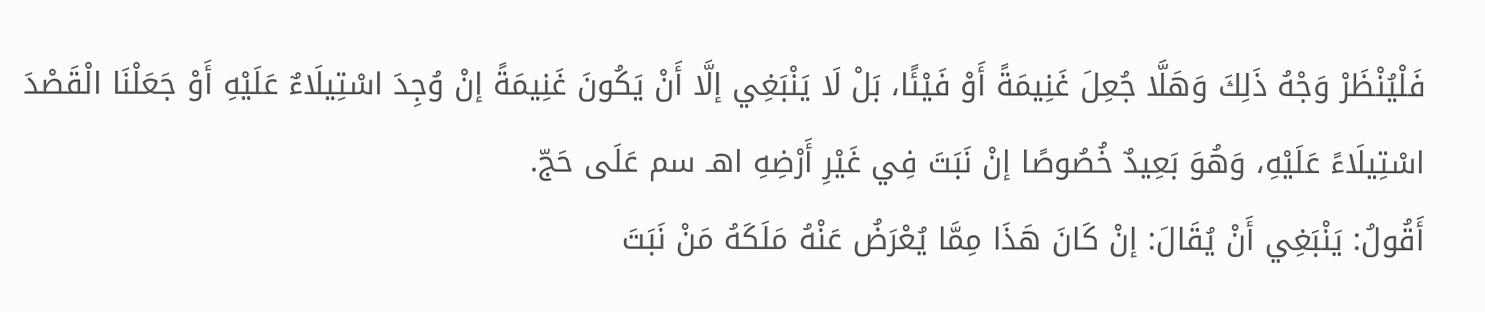فَلْيُنْظَرْ وَجْهُ ذَلِكَ وَهَلَّا جُعِلَ غَنِيمَةً أَوْ فَيْئًا، بَلْ لَا يَنْبَغِي إلَّا أَنْ يَكُونَ غَنِيمَةً إنْ وُجِدَ اسْتِيلَاءٌ عَلَيْهِ أَوْ جَعَلْنَا الْقَصْدَ اسْتِيلَاءً عَلَيْهِ، وَهُوَ بَعِيدٌ خُصُوصًا إنْ نَبَتَ فِي غَيْرِ أَرْضِهِ اهـ سم عَلَى حَجّ.
أَقُولُ: يَنْبَغِي أَنْ يُقَالَ: إنْ كَانَ هَذَا مِمَّا يُعْرَضُ عَنْهُ مَلَكَهُ مَنْ نَبَتَ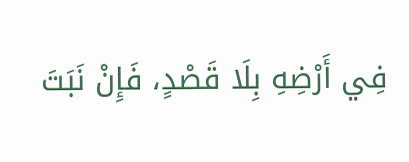فِي أَرْضِهِ بِلَا قَصْدٍ، فَإِنْ نَبَتَ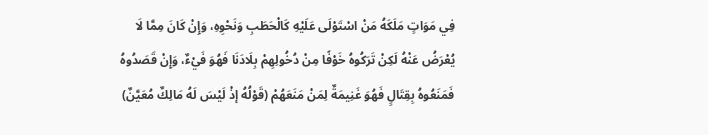فِي مَوَاتٍ مَلَكَهُ مَنْ اسْتَوْلَى عَلَيْهِ كَالْحَطَبِ وَنَحْوِهِ، وَإِنْ كَانَ مِمَّا لَا يُعْرَضُ عَنْهُ لَكِنْ تَرَكُوهُ خَوْفًا مِنْ دُخُولِهِمْ بِلَادَنَا فَهُوَ فَيْءٌ، وَإِنْ قَصَدُوهُ فَمَنَعُوهُ بِقِتَالٍ فَهُوَ غَنِيمَةٌ لِمَنْ مَنَعَهُمْ (قَوْلُهُ إذْ لَيْسَ لَهُ مَالِكٌ مُعَيَّنٌ)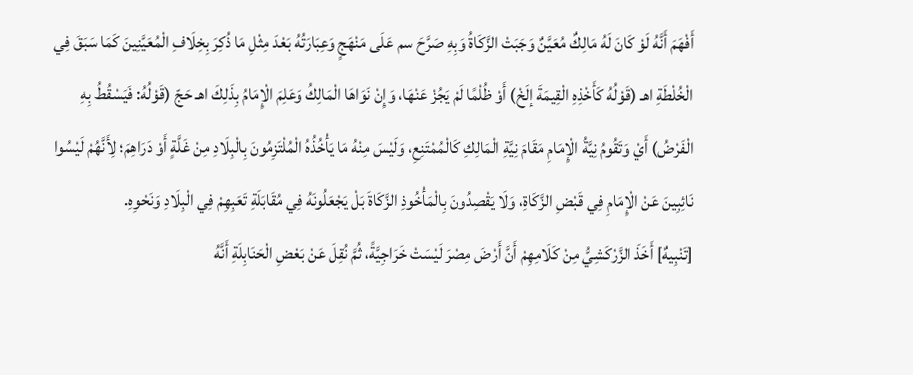أَفْهَمَ أَنَّهُ لَوْ كَانَ لَهُ مَالِكٌ مُعَيَّنٌ وَجَبَتْ الزَّكَاةُ وَبِهِ صَرَّحَ سم عَلَى مَنْهَجٍ وَعِبَارَتُهُ بَعْدَ مِثْلِ مَا ذُكِرَ بِخِلَافِ الْمُعَيَّنِينَ كَمَا سَبَقَ فِي الْخُلْطَةِ اهـ (قَوْلُهُ كَأَخْذِهِ الْقِيمَةَ إلَخْ) أَوْ ظُلْمًا لَمْ يَجُزْ عَنْهَا، وَإِنْ نَوَاهَا الْمَالِكُ وَعَلِمَ الْإِمَامُ بِذَلِكَ اهـ حَجّ (قَوْلُهُ: فَيَسْقُطُ بِهِ الْفَرْضُ) أَيْ وَتَقُومُ نِيَّةُ الْإِمَامِ مَقَامَ نِيَّةِ الْمَالِكِ كَالْمُمْتَنِعِ، وَلَيْسَ مِنْهُ مَا يَأْخُذُهُ الْمُلْتَزِمُونَ بِالْبِلَادِ مِنْ غَلَّةٍ أَوْ دَرَاهِمَ؛ لِأَنَّهُمْ لَيْسُوا نَائِبِينَ عَنْ الْإِمَامِ فِي قَبْضِ الزَّكَاةِ، وَلَا يَقْصِدُونَ بِالْمَأْخُوذِ الزَّكَاةَ بَلْ يَجْعَلُونَهُ فِي مُقَابَلَةِ تَعَبِهِمْ فِي الْبِلَادِ وَنَحْوِهِ.
[تَنْبِيهٌ] أَخَذَ الزَّرْكَشِيُّ مِنْ كَلَامِهِمْ أَنَّ أَرْضَ مِصْرَ لَيْسَتْ خَرَاجِيَّةً، ثُمَّ نُقِلَ عَنْ بَعْضِ الْحَنَابِلَةِ أَنَّهُ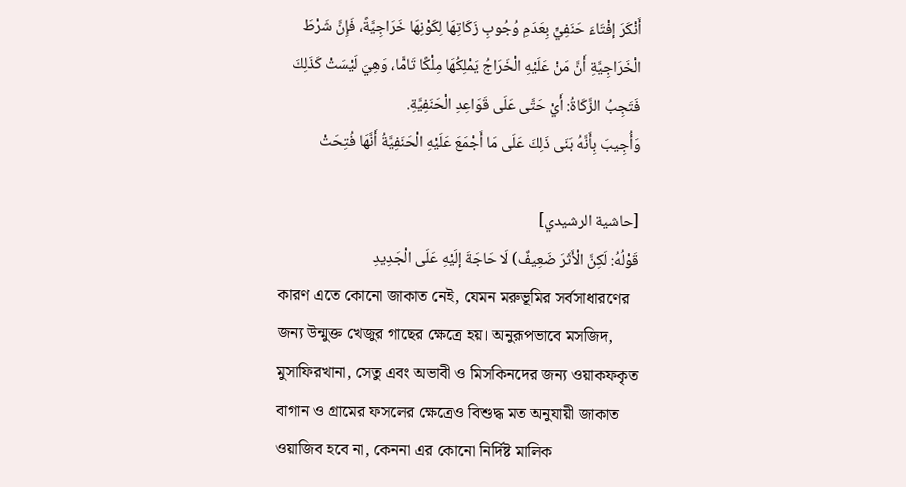أَنْكَرَ إفْتَاءَ حَنَفِيٍّ بِعَدَمِ وُجُوبِ زَكَاتِهَا لِكَوْنِهَا خَرَاجِيَّةً، فَإِنَّ شَرْطَ الْخَرَاجِيَّةِ أَنَّ مَنْ عَلَيْهِ الْخَرَاجُ يَمْلِكُهَا مِلْكًا تَامًّا، وَهِيَ لَيْسَتْ كَذَلِكَ فَتَجِبُ الزَّكَاةُ: أَيْ حَتَّى عَلَى قَوَاعِدِ الْحَنَفِيَّةِ.
وَأُجِيبَ بِأَنَّهُ بَنَى ذَلِكَ عَلَى مَا أَجْمَعَ عَلَيْهِ الْحَنَفِيَّةُ أَنَّهَا فُتِحَتْ

[حاشية الرشيدي]
قَوْلُهُ: لَكِنَّ الْأَثَرَ ضَعِيفٌ) لَا حَاجَةَ إلَيْهِ عَلَى الْجَدِيدِ
কারণ এতে কোনো জাকাত নেই, যেমন মরুভূমির সর্বসাধারণের জন্য উন্মুক্ত খেজুর গাছের ক্ষেত্রে হয়। অনুরূপভাবে মসজিদ, মুসাফিরখানা, সেতু এবং অভাবী ও মিসকিনদের জন্য ওয়াকফকৃত বাগান ও গ্রামের ফসলের ক্ষেত্রেও বিশুদ্ধ মত অনুযায়ী জাকাত ওয়াজিব হবে না, কেননা এর কোনো নির্দিষ্ট মালিক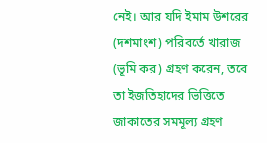নেই। আর যদি ইমাম উশরের (দশমাংশ) পরিবর্তে খারাজ (ভূমি কর) গ্রহণ করেন, তবে তা ইজতিহাদের ভিত্তিতে জাকাতের সমমূল্য গ্রহণ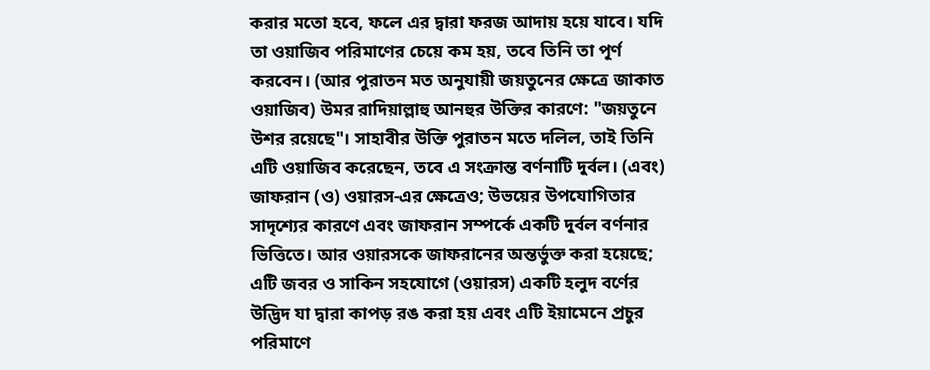করার মতো হবে, ফলে এর দ্বারা ফরজ আদায় হয়ে যাবে। যদি তা ওয়াজিব পরিমাণের চেয়ে কম হয়, তবে তিনি তা পূর্ণ করবেন। (আর পুরাতন মত অনুযায়ী জয়তুনের ক্ষেত্রে জাকাত ওয়াজিব) উমর রাদিয়াল্লাহু আনহুর উক্তির কারণে: "জয়তুনে উশর রয়েছে"। সাহাবীর উক্তি পুরাতন মতে দলিল, তাই তিনি এটি ওয়াজিব করেছেন, তবে এ সংক্রান্ত বর্ণনাটি দুর্বল। (এবং) জাফরান (ও) ওয়ারস-এর ক্ষেত্রেও; উভয়ের উপযোগিতার সাদৃশ্যের কারণে এবং জাফরান সম্পর্কে একটি দুর্বল বর্ণনার ভিত্তিতে। আর ওয়ারসকে জাফরানের অন্তর্ভুক্ত করা হয়েছে; এটি জবর ও সাকিন সহযোগে (ওয়ারস) একটি হলুদ বর্ণের উদ্ভিদ যা দ্বারা কাপড় রঙ করা হয় এবং এটি ইয়ামেনে প্রচুর পরিমাণে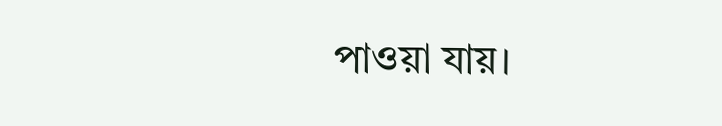পাওয়া যায়।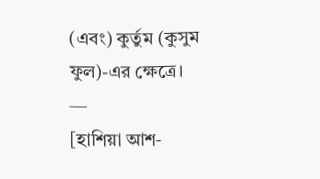(এবং) কুর্তুম (কুসুম ফুল)-এর ক্ষেত্রে।
—
[হাশিয়া আশ-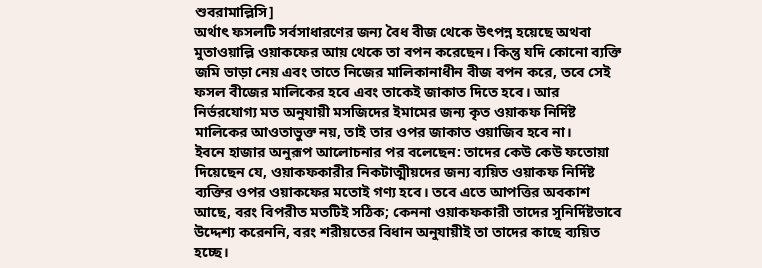শুবরামাল্লিসি]
অর্থাৎ ফসলটি সর্বসাধারণের জন্য বৈধ বীজ থেকে উৎপন্ন হয়েছে অথবা মুতাওয়াল্লি ওয়াকফের আয় থেকে তা বপন করেছেন। কিন্তু যদি কোনো ব্যক্তি জমি ভাড়া নেয় এবং তাতে নিজের মালিকানাধীন বীজ বপন করে, তবে সেই ফসল বীজের মালিকের হবে এবং তাকেই জাকাত দিতে হবে। আর নির্ভরযোগ্য মত অনুযায়ী মসজিদের ইমামের জন্য কৃত ওয়াকফ নির্দিষ্ট মালিকের আওতাভুক্ত নয়, তাই তার ওপর জাকাত ওয়াজিব হবে না।
ইবনে হাজার অনুরূপ আলোচনার পর বলেছেন: তাদের কেউ কেউ ফতোয়া দিয়েছেন যে, ওয়াকফকারীর নিকটাত্মীয়দের জন্য ব্যয়িত ওয়াকফ নির্দিষ্ট ব্যক্তির ওপর ওয়াকফের মতোই গণ্য হবে। তবে এতে আপত্তির অবকাশ আছে, বরং বিপরীত মতটিই সঠিক; কেননা ওয়াকফকারী তাদের সুনির্দিষ্টভাবে উদ্দেশ্য করেননি, বরং শরীয়তের বিধান অনুযায়ীই তা তাদের কাছে ব্যয়িত হচ্ছে।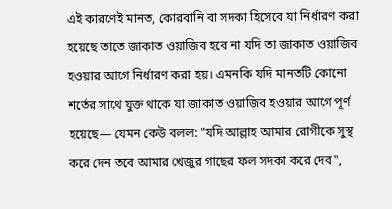এই কারণেই মানত, কোরবানি বা সদকা হিসেবে যা নির্ধারণ করা হয়েছে তাতে জাকাত ওয়াজিব হবে না যদি তা জাকাত ওয়াজিব হওয়ার আগে নির্ধারণ করা হয়। এমনকি যদি মানতটি কোনো শর্তের সাথে যুক্ত থাকে যা জাকাত ওয়াজিব হওয়ার আগে পূর্ণ হয়েছে— যেমন কেউ বলল: "যদি আল্লাহ আমার রোগীকে সুস্থ করে দেন তবে আমার খেজুর গাছের ফল সদকা করে দেব",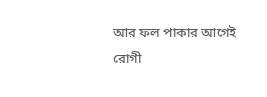আর ফল পাকার আগেই রোগী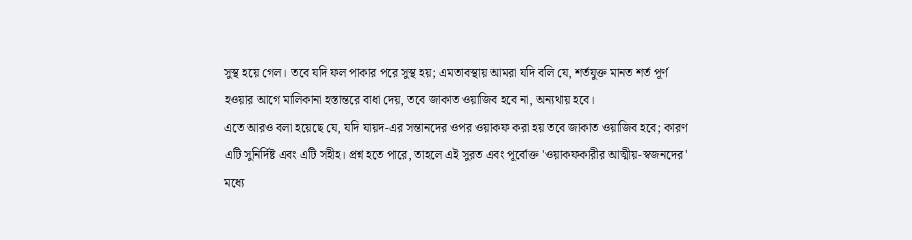সুস্থ হয়ে গেল। তবে যদি ফল পাকার পরে সুস্থ হয়; এমতাবস্থায় আমরা যদি বলি যে, শর্তযুক্ত মানত শর্ত পূর্ণ হওয়ার আগে মালিকানা হস্তান্তরে বাধা দেয়, তবে জাকাত ওয়াজিব হবে না, অন্যথায় হবে।
এতে আরও বলা হয়েছে যে, যদি যায়দ-এর সন্তানদের ওপর ওয়াকফ করা হয় তবে জাকাত ওয়াজিব হবে; কারণ এটি সুনির্দিষ্ট এবং এটি সহীহ। প্রশ্ন হতে পারে, তাহলে এই সুরত এবং পূর্বোক্ত 'ওয়াকফকারীর আত্মীয়-স্বজনদের' মধ্যে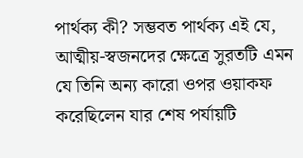পার্থক্য কী? সম্ভবত পার্থক্য এই যে, আত্মীয়-স্বজনদের ক্ষেত্রে সুরতটি এমন যে তিনি অন্য কারো ওপর ওয়াকফ করেছিলেন যার শেষ পর্যায়টি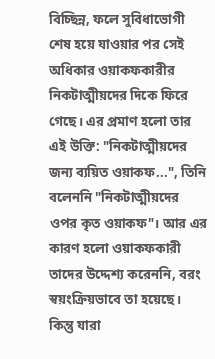বিচ্ছিন্ন, ফলে সুবিধাভোগী শেষ হয়ে যাওয়ার পর সেই অধিকার ওয়াকফকারীর নিকটাত্মীয়দের দিকে ফিরে গেছে। এর প্রমাণ হলো তার এই উক্তি: "নিকটাত্মীয়দের জন্য ব্যয়িত ওয়াকফ...", তিনি বলেননি "নিকটাত্মীয়দের ওপর কৃত ওয়াকফ"। আর এর কারণ হলো ওয়াকফকারী তাদের উদ্দেশ্য করেননি, বরং স্বয়ংক্রিয়ভাবে তা হয়েছে। কিন্তু যারা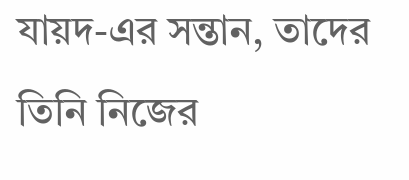যায়দ-এর সন্তান, তাদের তিনি নিজের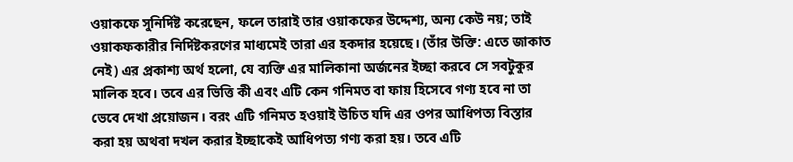ওয়াকফে সুনির্দিষ্ট করেছেন, ফলে তারাই তার ওয়াকফের উদ্দেশ্য, অন্য কেউ নয়; তাই ওয়াকফকারীর নির্দিষ্টকরণের মাধ্যমেই তারা এর হকদার হয়েছে। (তাঁর উক্তি: এতে জাকাত নেই) এর প্রকাশ্য অর্থ হলো, যে ব্যক্তি এর মালিকানা অর্জনের ইচ্ছা করবে সে সবটুকুর মালিক হবে। তবে এর ভিত্তি কী এবং এটি কেন গনিমত বা ফায় হিসেবে গণ্য হবে না তা ভেবে দেখা প্রয়োজন। বরং এটি গনিমত হওয়াই উচিত যদি এর ওপর আধিপত্য বিস্তার করা হয় অথবা দখল করার ইচ্ছাকেই আধিপত্য গণ্য করা হয়। তবে এটি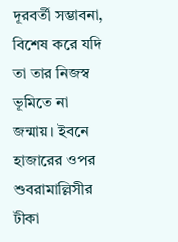দূরবর্তী সম্ভাবনা, বিশেষ করে যদি তা তার নিজস্ব ভূমিতে না জন্মায়। ইবনে হাজারের ওপর শুবরামাল্লিসীর টীকা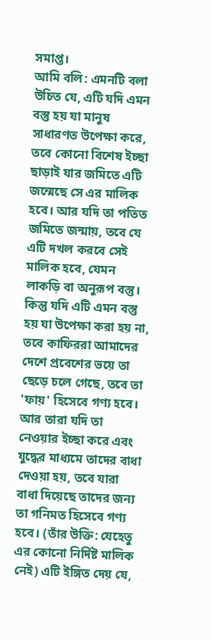সমাপ্ত।
আমি বলি: এমনটি বলা উচিত যে, এটি যদি এমন বস্তু হয় যা মানুষ সাধারণত উপেক্ষা করে, তবে কোনো বিশেষ ইচ্ছা ছাড়াই যার জমিতে এটি জন্মেছে সে এর মালিক হবে। আর যদি তা পতিত জমিতে জন্মায়, তবে যে এটি দখল করবে সেই মালিক হবে, যেমন লাকড়ি বা অনুরূপ বস্তু। কিন্তু যদি এটি এমন বস্তু হয় যা উপেক্ষা করা হয় না, তবে কাফিররা আমাদের দেশে প্রবেশের ভয়ে তা ছেড়ে চলে গেছে, তবে তা 'ফায়' হিসেবে গণ্য হবে। আর তারা যদি তা নেওয়ার ইচ্ছা করে এবং যুদ্ধের মাধ্যমে তাদের বাধা দেওয়া হয়, তবে যারা বাধা দিয়েছে তাদের জন্য তা গনিমত হিসেবে গণ্য হবে। (তাঁর উক্তি: যেহেতু এর কোনো নির্দিষ্ট মালিক নেই) এটি ইঙ্গিত দেয় যে,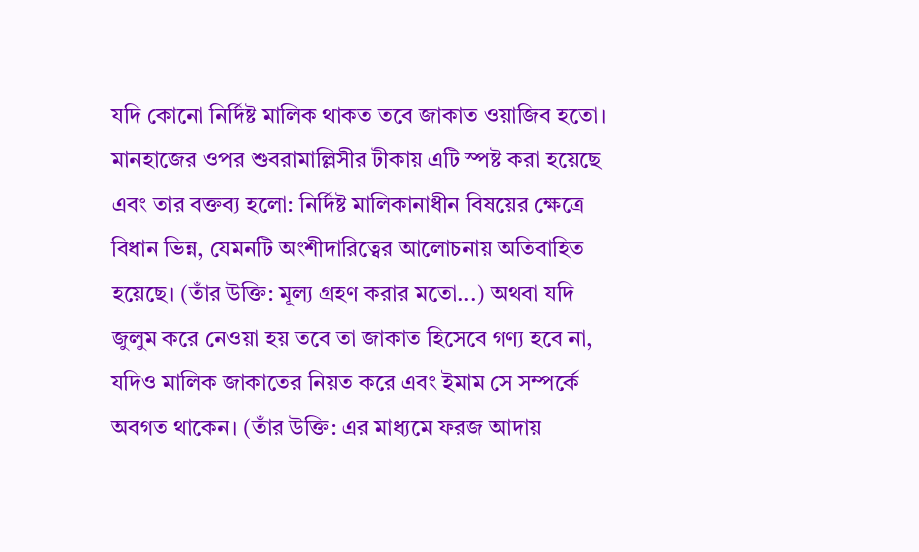যদি কোনো নির্দিষ্ট মালিক থাকত তবে জাকাত ওয়াজিব হতো। মানহাজের ওপর শুবরামাল্লিসীর টীকায় এটি স্পষ্ট করা হয়েছে এবং তার বক্তব্য হলো: নির্দিষ্ট মালিকানাধীন বিষয়ের ক্ষেত্রে বিধান ভিন্ন, যেমনটি অংশীদারিত্বের আলোচনায় অতিবাহিত হয়েছে। (তাঁর উক্তি: মূল্য গ্রহণ করার মতো...) অথবা যদি জুলুম করে নেওয়া হয় তবে তা জাকাত হিসেবে গণ্য হবে না, যদিও মালিক জাকাতের নিয়ত করে এবং ইমাম সে সম্পর্কে অবগত থাকেন। (তাঁর উক্তি: এর মাধ্যমে ফরজ আদায়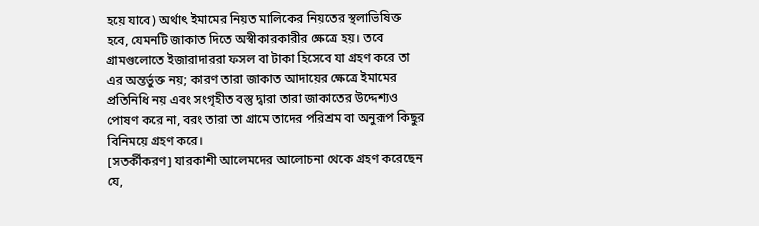হয়ে যাবে) অর্থাৎ ইমামের নিয়ত মালিকের নিয়তের স্থলাভিষিক্ত হবে, যেমনটি জাকাত দিতে অস্বীকারকারীর ক্ষেত্রে হয়। তবে গ্রামগুলোতে ইজারাদাররা ফসল বা টাকা হিসেবে যা গ্রহণ করে তা এর অন্তর্ভুক্ত নয়; কারণ তারা জাকাত আদায়ের ক্ষেত্রে ইমামের প্রতিনিধি নয় এবং সংগৃহীত বস্তু দ্বারা তারা জাকাতের উদ্দেশ্যও পোষণ করে না, বরং তারা তা গ্রামে তাদের পরিশ্রম বা অনুরূপ কিছুর বিনিময়ে গ্রহণ করে।
[সতর্কীকরণ] যারকাশী আলেমদের আলোচনা থেকে গ্রহণ করেছেন যে,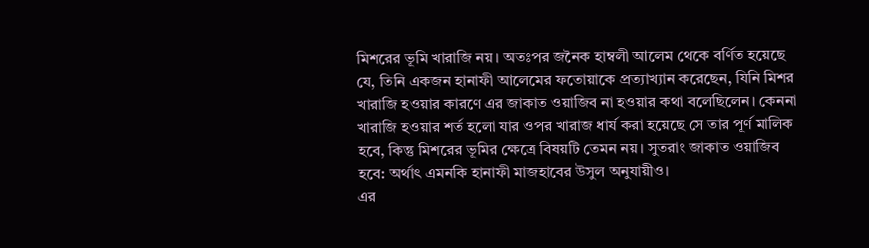মিশরের ভূমি খারাজি নয়। অতঃপর জনৈক হাম্বলী আলেম থেকে বর্ণিত হয়েছে যে, তিনি একজন হানাফী আলেমের ফতোয়াকে প্রত্যাখ্যান করেছেন, যিনি মিশর খারাজি হওয়ার কারণে এর জাকাত ওয়াজিব না হওয়ার কথা বলেছিলেন। কেননা খারাজি হওয়ার শর্ত হলো যার ওপর খারাজ ধার্য করা হয়েছে সে তার পূর্ণ মালিক হবে, কিন্তু মিশরের ভূমির ক্ষেত্রে বিষয়টি তেমন নয়। সুতরাং জাকাত ওয়াজিব হবে: অর্থাৎ এমনকি হানাফী মাজহাবের উসুল অনুযায়ীও।
এর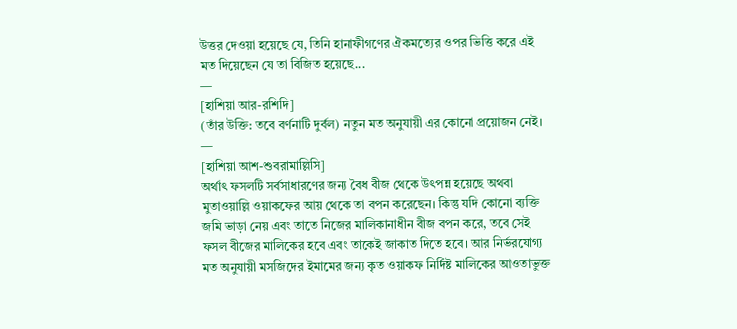উত্তর দেওয়া হয়েছে যে, তিনি হানাফীগণের ঐকমত্যের ওপর ভিত্তি করে এই মত দিয়েছেন যে তা বিজিত হয়েছে...
—
[হাশিয়া আর-রশিদি]
(তাঁর উক্তি: তবে বর্ণনাটি দুর্বল) নতুন মত অনুযায়ী এর কোনো প্রয়োজন নেই।
—
[হাশিয়া আশ-শুবরামাল্লিসি]
অর্থাৎ ফসলটি সর্বসাধারণের জন্য বৈধ বীজ থেকে উৎপন্ন হয়েছে অথবা মুতাওয়াল্লি ওয়াকফের আয় থেকে তা বপন করেছেন। কিন্তু যদি কোনো ব্যক্তি জমি ভাড়া নেয় এবং তাতে নিজের মালিকানাধীন বীজ বপন করে, তবে সেই ফসল বীজের মালিকের হবে এবং তাকেই জাকাত দিতে হবে। আর নির্ভরযোগ্য মত অনুযায়ী মসজিদের ইমামের জন্য কৃত ওয়াকফ নির্দিষ্ট মালিকের আওতাভুক্ত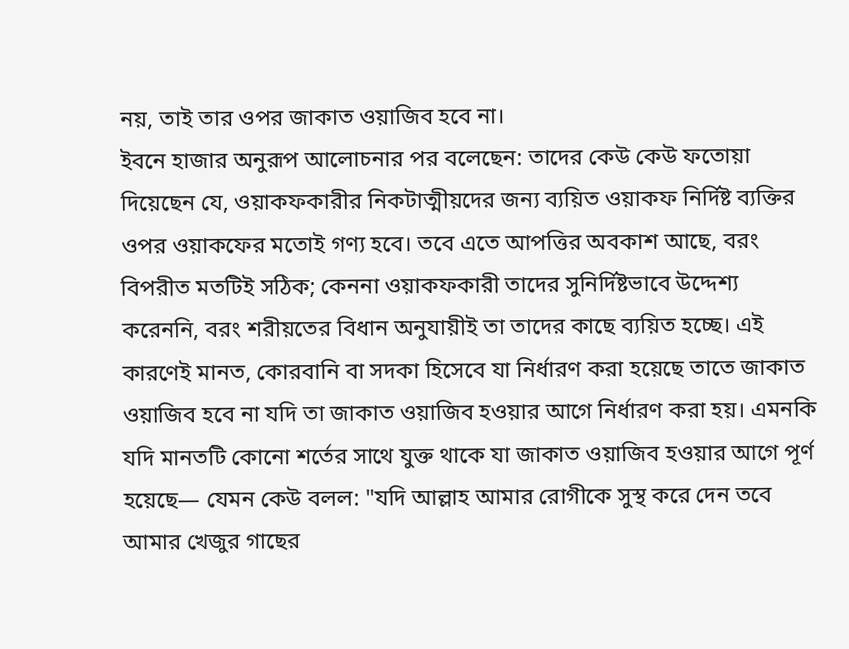নয়, তাই তার ওপর জাকাত ওয়াজিব হবে না।
ইবনে হাজার অনুরূপ আলোচনার পর বলেছেন: তাদের কেউ কেউ ফতোয়া দিয়েছেন যে, ওয়াকফকারীর নিকটাত্মীয়দের জন্য ব্যয়িত ওয়াকফ নির্দিষ্ট ব্যক্তির ওপর ওয়াকফের মতোই গণ্য হবে। তবে এতে আপত্তির অবকাশ আছে, বরং বিপরীত মতটিই সঠিক; কেননা ওয়াকফকারী তাদের সুনির্দিষ্টভাবে উদ্দেশ্য করেননি, বরং শরীয়তের বিধান অনুযায়ীই তা তাদের কাছে ব্যয়িত হচ্ছে। এই কারণেই মানত, কোরবানি বা সদকা হিসেবে যা নির্ধারণ করা হয়েছে তাতে জাকাত ওয়াজিব হবে না যদি তা জাকাত ওয়াজিব হওয়ার আগে নির্ধারণ করা হয়। এমনকি যদি মানতটি কোনো শর্তের সাথে যুক্ত থাকে যা জাকাত ওয়াজিব হওয়ার আগে পূর্ণ হয়েছে— যেমন কেউ বলল: "যদি আল্লাহ আমার রোগীকে সুস্থ করে দেন তবে আমার খেজুর গাছের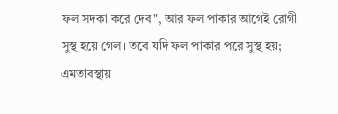ফল সদকা করে দেব", আর ফল পাকার আগেই রোগী সুস্থ হয়ে গেল। তবে যদি ফল পাকার পরে সুস্থ হয়; এমতাবস্থায়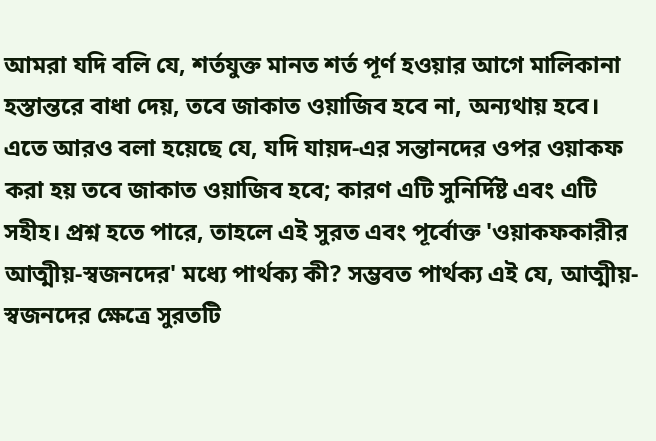আমরা যদি বলি যে, শর্তযুক্ত মানত শর্ত পূর্ণ হওয়ার আগে মালিকানা হস্তান্তরে বাধা দেয়, তবে জাকাত ওয়াজিব হবে না, অন্যথায় হবে।
এতে আরও বলা হয়েছে যে, যদি যায়দ-এর সন্তানদের ওপর ওয়াকফ করা হয় তবে জাকাত ওয়াজিব হবে; কারণ এটি সুনির্দিষ্ট এবং এটি সহীহ। প্রশ্ন হতে পারে, তাহলে এই সুরত এবং পূর্বোক্ত 'ওয়াকফকারীর আত্মীয়-স্বজনদের' মধ্যে পার্থক্য কী? সম্ভবত পার্থক্য এই যে, আত্মীয়-স্বজনদের ক্ষেত্রে সুরতটি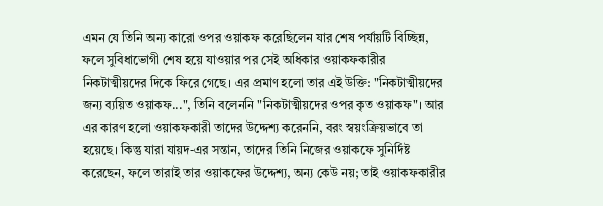এমন যে তিনি অন্য কারো ওপর ওয়াকফ করেছিলেন যার শেষ পর্যায়টি বিচ্ছিন্ন, ফলে সুবিধাভোগী শেষ হয়ে যাওয়ার পর সেই অধিকার ওয়াকফকারীর নিকটাত্মীয়দের দিকে ফিরে গেছে। এর প্রমাণ হলো তার এই উক্তি: "নিকটাত্মীয়দের জন্য ব্যয়িত ওয়াকফ...", তিনি বলেননি "নিকটাত্মীয়দের ওপর কৃত ওয়াকফ"। আর এর কারণ হলো ওয়াকফকারী তাদের উদ্দেশ্য করেননি, বরং স্বয়ংক্রিয়ভাবে তা হয়েছে। কিন্তু যারা যায়দ-এর সন্তান, তাদের তিনি নিজের ওয়াকফে সুনির্দিষ্ট করেছেন, ফলে তারাই তার ওয়াকফের উদ্দেশ্য, অন্য কেউ নয়; তাই ওয়াকফকারীর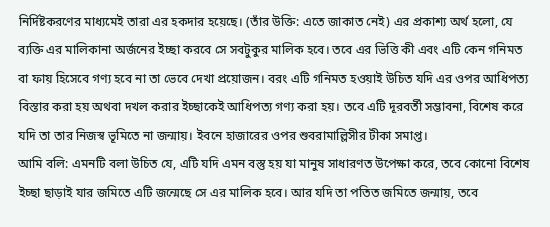নির্দিষ্টকরণের মাধ্যমেই তারা এর হকদার হয়েছে। (তাঁর উক্তি: এতে জাকাত নেই) এর প্রকাশ্য অর্থ হলো, যে ব্যক্তি এর মালিকানা অর্জনের ইচ্ছা করবে সে সবটুকুর মালিক হবে। তবে এর ভিত্তি কী এবং এটি কেন গনিমত বা ফায় হিসেবে গণ্য হবে না তা ভেবে দেখা প্রয়োজন। বরং এটি গনিমত হওয়াই উচিত যদি এর ওপর আধিপত্য বিস্তার করা হয় অথবা দখল করার ইচ্ছাকেই আধিপত্য গণ্য করা হয়। তবে এটি দূরবর্তী সম্ভাবনা, বিশেষ করে যদি তা তার নিজস্ব ভূমিতে না জন্মায়। ইবনে হাজারের ওপর শুবরামাল্লিসীর টীকা সমাপ্ত।
আমি বলি: এমনটি বলা উচিত যে, এটি যদি এমন বস্তু হয় যা মানুষ সাধারণত উপেক্ষা করে, তবে কোনো বিশেষ ইচ্ছা ছাড়াই যার জমিতে এটি জন্মেছে সে এর মালিক হবে। আর যদি তা পতিত জমিতে জন্মায়, তবে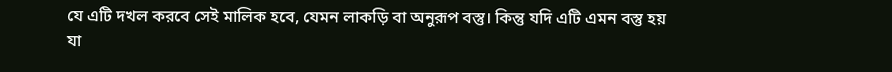যে এটি দখল করবে সেই মালিক হবে, যেমন লাকড়ি বা অনুরূপ বস্তু। কিন্তু যদি এটি এমন বস্তু হয় যা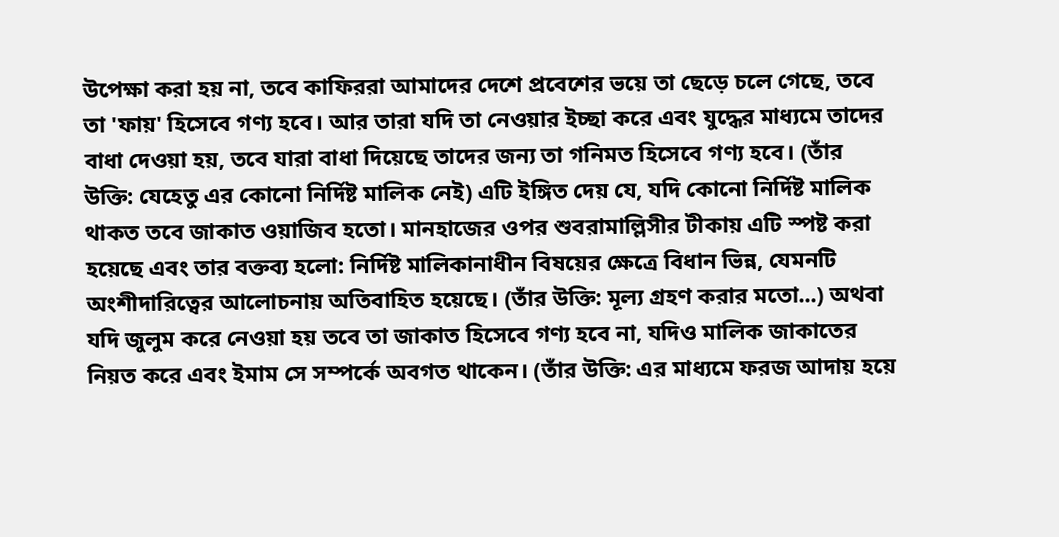উপেক্ষা করা হয় না, তবে কাফিররা আমাদের দেশে প্রবেশের ভয়ে তা ছেড়ে চলে গেছে, তবে তা 'ফায়' হিসেবে গণ্য হবে। আর তারা যদি তা নেওয়ার ইচ্ছা করে এবং যুদ্ধের মাধ্যমে তাদের বাধা দেওয়া হয়, তবে যারা বাধা দিয়েছে তাদের জন্য তা গনিমত হিসেবে গণ্য হবে। (তাঁর উক্তি: যেহেতু এর কোনো নির্দিষ্ট মালিক নেই) এটি ইঙ্গিত দেয় যে, যদি কোনো নির্দিষ্ট মালিক থাকত তবে জাকাত ওয়াজিব হতো। মানহাজের ওপর শুবরামাল্লিসীর টীকায় এটি স্পষ্ট করা হয়েছে এবং তার বক্তব্য হলো: নির্দিষ্ট মালিকানাধীন বিষয়ের ক্ষেত্রে বিধান ভিন্ন, যেমনটি অংশীদারিত্বের আলোচনায় অতিবাহিত হয়েছে। (তাঁর উক্তি: মূল্য গ্রহণ করার মতো...) অথবা যদি জুলুম করে নেওয়া হয় তবে তা জাকাত হিসেবে গণ্য হবে না, যদিও মালিক জাকাতের নিয়ত করে এবং ইমাম সে সম্পর্কে অবগত থাকেন। (তাঁর উক্তি: এর মাধ্যমে ফরজ আদায় হয়ে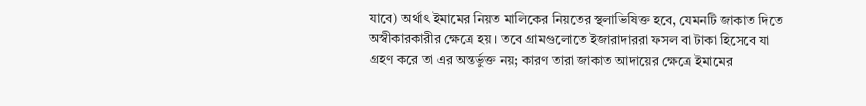যাবে) অর্থাৎ ইমামের নিয়ত মালিকের নিয়তের স্থলাভিষিক্ত হবে, যেমনটি জাকাত দিতে অস্বীকারকারীর ক্ষেত্রে হয়। তবে গ্রামগুলোতে ইজারাদাররা ফসল বা টাকা হিসেবে যা গ্রহণ করে তা এর অন্তর্ভুক্ত নয়; কারণ তারা জাকাত আদায়ের ক্ষেত্রে ইমামের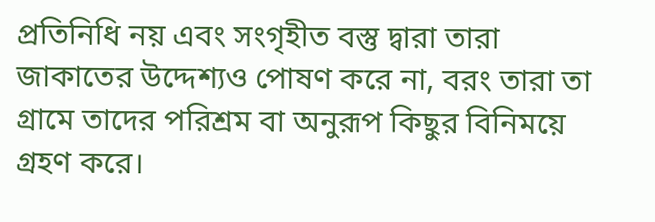প্রতিনিধি নয় এবং সংগৃহীত বস্তু দ্বারা তারা জাকাতের উদ্দেশ্যও পোষণ করে না, বরং তারা তা গ্রামে তাদের পরিশ্রম বা অনুরূপ কিছুর বিনিময়ে গ্রহণ করে।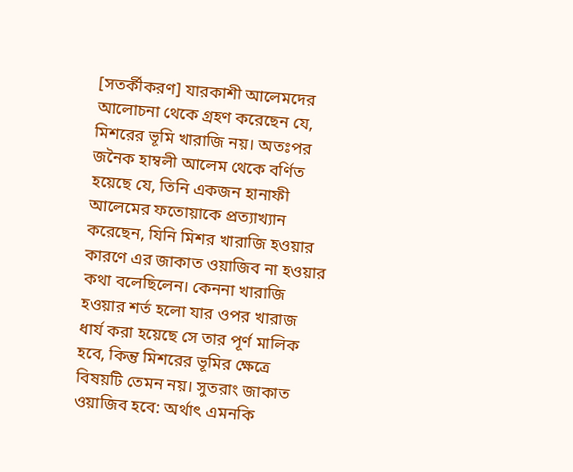[সতর্কীকরণ] যারকাশী আলেমদের আলোচনা থেকে গ্রহণ করেছেন যে, মিশরের ভূমি খারাজি নয়। অতঃপর জনৈক হাম্বলী আলেম থেকে বর্ণিত হয়েছে যে, তিনি একজন হানাফী আলেমের ফতোয়াকে প্রত্যাখ্যান করেছেন, যিনি মিশর খারাজি হওয়ার কারণে এর জাকাত ওয়াজিব না হওয়ার কথা বলেছিলেন। কেননা খারাজি হওয়ার শর্ত হলো যার ওপর খারাজ ধার্য করা হয়েছে সে তার পূর্ণ মালিক হবে, কিন্তু মিশরের ভূমির ক্ষেত্রে বিষয়টি তেমন নয়। সুতরাং জাকাত ওয়াজিব হবে: অর্থাৎ এমনকি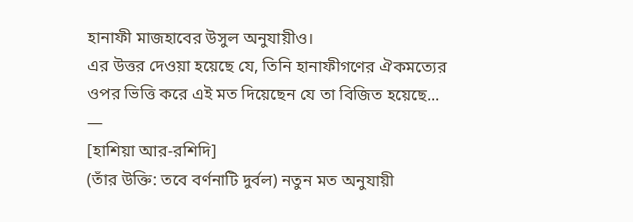হানাফী মাজহাবের উসুল অনুযায়ীও।
এর উত্তর দেওয়া হয়েছে যে, তিনি হানাফীগণের ঐকমত্যের ওপর ভিত্তি করে এই মত দিয়েছেন যে তা বিজিত হয়েছে...
—
[হাশিয়া আর-রশিদি]
(তাঁর উক্তি: তবে বর্ণনাটি দুর্বল) নতুন মত অনুযায়ী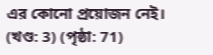এর কোনো প্রয়োজন নেই।
(খণ্ড: 3) (পৃষ্ঠা: 71)